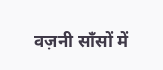वज़नी साँसों में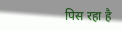पिस रहा है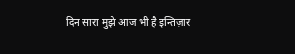दिन सारा मुझे आज भी है इन्तिज़ार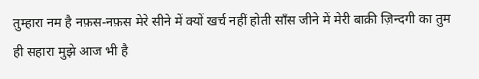तुम्हारा नम है नफ़स-नफ़स मेरे सीने में क्यों खर्च नहीं होती साँस जीने में मेरी बाक़ी ज़िन्दगी का तुम ही सहारा मुझे आज भी है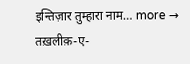इन्तिज़ार तुम्हारा नाम… more →
तख़लीक़-ए-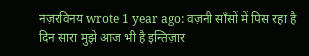नज़रविनय wrote 1 year ago: वज़नी साँसों में पिस रहा है दिन सारा मुझे आज भी है इन्तिज़ार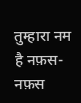तुम्हारा नम है नफ़स-नफ़स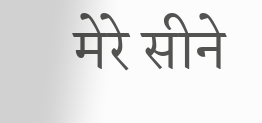मेरे सीने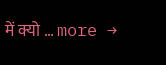में क्यो … more →